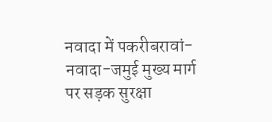नवादा में पकरीबरावां-नवादा-जमुई मुख्य मार्ग पर सड़क सुरक्षा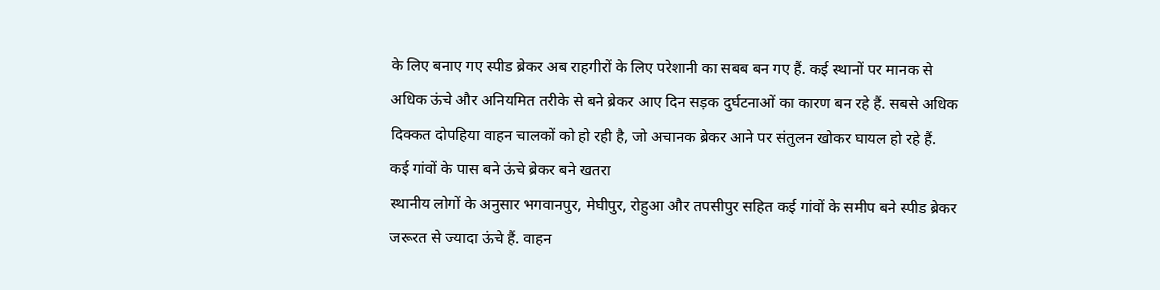के लिए बनाए गए स्पीड ब्रेकर अब राहगीरों के लिए परेशानी का सबब बन गए हैं. कई स्थानों पर मानक से अधिक ऊंचे और अनियमित तरीके से बने ब्रेकर आए दिन सड़क दुर्घटनाओं का कारण बन रहे हैं. सबसे अधिक दिक्कत दोपहिया वाहन चालकों को हो रही है, जो अचानक ब्रेकर आने पर संतुलन खोकर घायल हो रहे हैं.
कई गांवों के पास बने ऊंचे ब्रेकर बने खतरा
स्थानीय लोगों के अनुसार भगवानपुर, मेघीपुर, रोहुआ और तपसीपुर सहित कई गांवों के समीप बने स्पीड ब्रेकर जरूरत से ज्यादा ऊंचे हैं. वाहन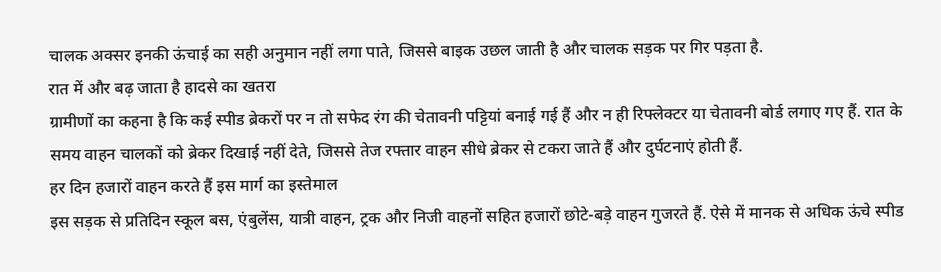चालक अक्सर इनकी ऊंचाई का सही अनुमान नहीं लगा पाते, जिससे बाइक उछल जाती है और चालक सड़क पर गिर पड़ता है.
रात में और बढ़ जाता है हादसे का खतरा
ग्रामीणों का कहना है कि कई स्पीड ब्रेकरों पर न तो सफेद रंग की चेतावनी पट्टियां बनाई गई हैं और न ही रिफ्लेक्टर या चेतावनी बोर्ड लगाए गए हैं. रात के समय वाहन चालकों को ब्रेकर दिखाई नहीं देते, जिससे तेज रफ्तार वाहन सीधे ब्रेकर से टकरा जाते हैं और दुर्घटनाएं होती हैं.
हर दिन हजारों वाहन करते हैं इस मार्ग का इस्तेमाल
इस सड़क से प्रतिदिन स्कूल बस, एंबुलेंस, यात्री वाहन, ट्रक और निजी वाहनों सहित हजारों छोटे-बड़े वाहन गुजरते हैं. ऐसे में मानक से अधिक ऊंचे स्पीड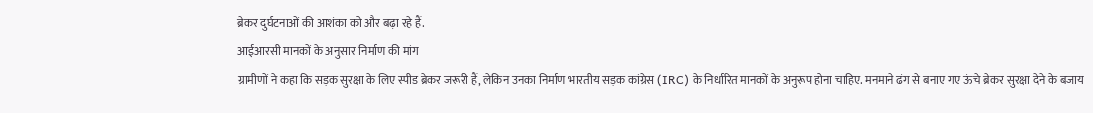ब्रेकर दुर्घटनाओं की आशंका को और बढ़ा रहे हैं.
आईआरसी मानकों के अनुसार निर्माण की मांग
ग्रामीणों ने कहा कि सड़क सुरक्षा के लिए स्पीड ब्रेकर जरूरी हैं, लेकिन उनका निर्माण भारतीय सड़क कांग्रेस (IRC) के निर्धारित मानकों के अनुरूप होना चाहिए. मनमाने ढंग से बनाए गए ऊंचे ब्रेकर सुरक्षा देने के बजाय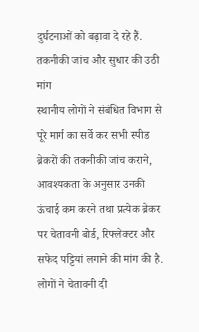दुर्घटनाओं को बढ़ावा दे रहे हैं.
तकनीकी जांच और सुधार की उठी मांग
स्थानीय लोगों ने संबंधित विभाग से पूरे मार्ग का सर्वे कर सभी स्पीड ब्रेकरों की तकनीकी जांच कराने, आवश्यकता के अनुसार उनकी ऊंचाई कम करने तथा प्रत्येक ब्रेकर पर चेतावनी बोर्ड, रिफ्लेक्टर और सफेद पट्टियां लगाने की मांग की है. लोगों ने चेतावनी दी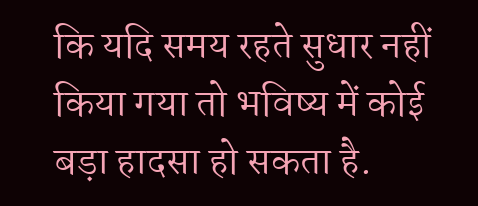कि यदि समय रहते सुधार नहीं किया गया तो भविष्य में कोई बड़ा हादसा हो सकता है.